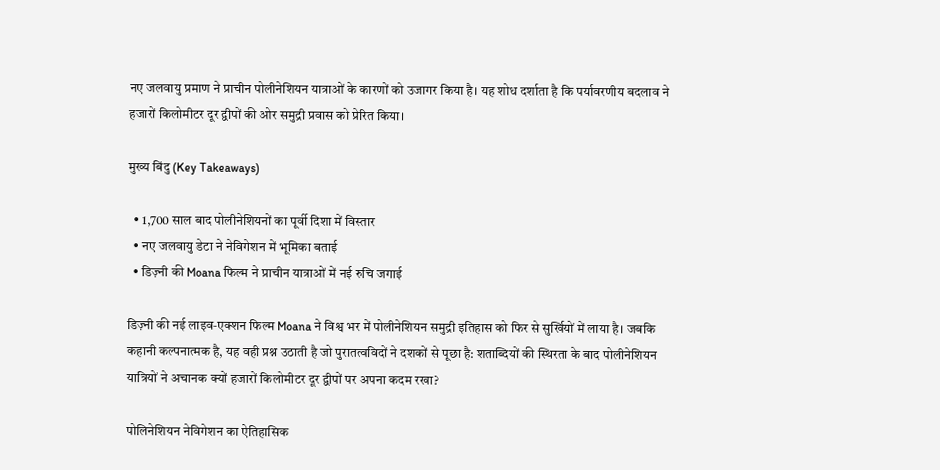नए जलवायु प्रमाण ने प्राचीन पोलीनेशियन यात्राओं के कारणों को उजागर किया है। यह शोध दर्शाता है कि पर्यावरणीय बदलाव ने हजारों किलोमीटर दूर द्वीपों की ओर समुद्री प्रवास को प्रेरित किया।

मुख्य बिंदु (Key Takeaways)

  • 1,700 साल बाद पोलीनेशियनों का पूर्वी दिशा में विस्तार
  • नए जलवायु डेटा ने नेविगेशन में भूमिका बताई
  • डिज़्नी की Moana फिल्म ने प्राचीन यात्राओं में नई रुचि जगाई

डिज़्नी की नई लाइव‑एक्शन फिल्म Moana ने विश्व भर में पोलीनेशियन समुद्री इतिहास को फिर से सुर्खियों में लाया है। जबकि कहानी कल्पनात्मक है, यह वही प्रश्न उठाती है जो पुरातत्वविदों ने दशकों से पूछा है: शताब्दियों की स्थिरता के बाद पोलीनेशियन यात्रियों ने अचानक क्यों हजारों किलोमीटर दूर द्वीपों पर अपना कदम रखा?

पोलिनेशियन नेविगेशन का ऐतिहासिक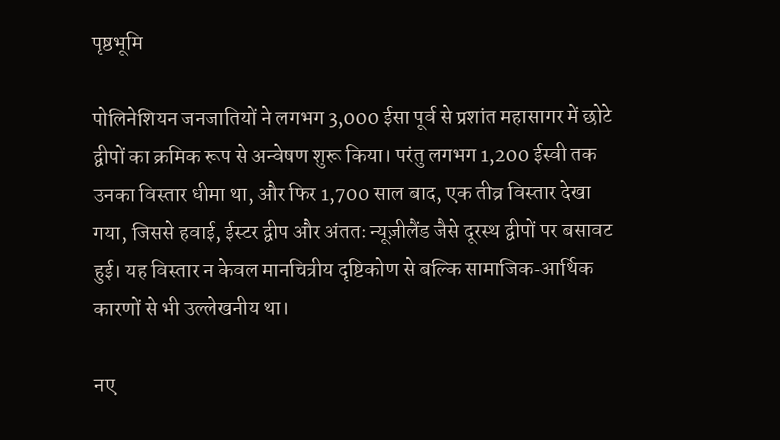पृष्ठभूमि

पोलिनेशियन जनजातियों ने लगभग 3,000 ईसा पूर्व से प्रशांत महासागर में छोटे द्वीपों का क्रमिक रूप से अन्वेषण शुरू किया। परंतु लगभग 1,200 ईस्वी तक उनका विस्तार धीमा था, और फिर 1,700 साल बाद, एक तीव्र विस्तार देखा गया, जिससे हवाई, ईस्टर द्वीप और अंततः न्यूज़ीलैंड जैसे दूरस्थ द्वीपों पर बसावट हुई। यह विस्तार न केवल मानचित्रीय दृष्टिकोण से बल्कि सामाजिक‑आर्थिक कारणों से भी उल्लेखनीय था।

नए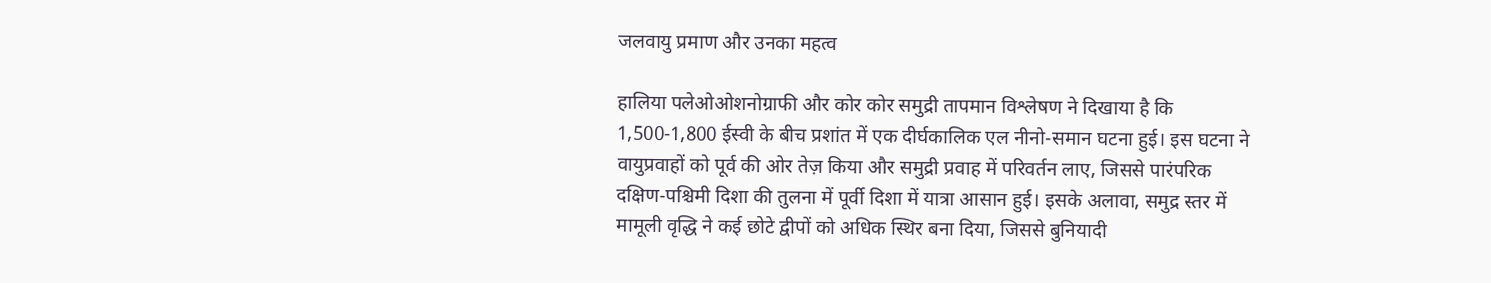जलवायु प्रमाण और उनका महत्व

हालिया पलेओओशनोग्राफी और कोर कोर समुद्री तापमान विश्लेषण ने दिखाया है कि 1,500‑1,800 ईस्वी के बीच प्रशांत में एक दीर्घकालिक एल नीनो‑समान घटना हुई। इस घटना ने वायुप्रवाहों को पूर्व की ओर तेज़ किया और समुद्री प्रवाह में परिवर्तन लाए, जिससे पारंपरिक दक्षिण‑पश्चिमी दिशा की तुलना में पूर्वी दिशा में यात्रा आसान हुई। इसके अलावा, समुद्र स्तर में मामूली वृद्धि ने कई छोटे द्वीपों को अधिक स्थिर बना दिया, जिससे बुनियादी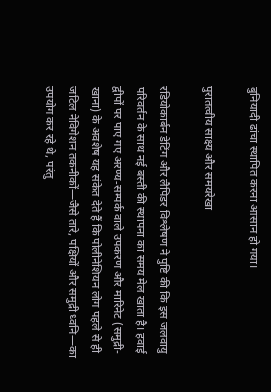बुनियादी ढांचा स्थापित करना आसान हो गया।

पुरातत्वीय साक्ष्य और समयरेखा

रडियोकार्बन डेटिंग और लैपिडर विश्लेषण ने पुष्टि की कि इस जलवायु परिवर्तन के साथ नई बस्ती की स्थापना का समय मेल खाता है। हवाई द्वीपों पर पाए गए अरण्य‑सम्पर्क वाले उपकरण और मारिनेट (समुद्री-खाना) के अवशेष यह संकेत देते हैं कि पोलीनेशियन लोग पहले से ही जटिल नेविगेशन तकनीकों—जैसे तारे, पक्षियों और समुद्री ध्वनि—का उपयोग कर रहे थे, परंतु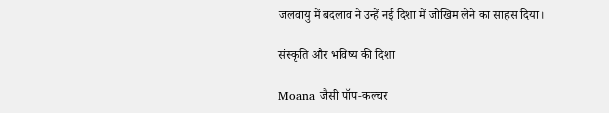जलवायु में बदलाव ने उन्हें नई दिशा में जोखिम लेने का साहस दिया।

संस्कृति और भविष्य की दिशा

Moana जैसी पॉप‑कल्चर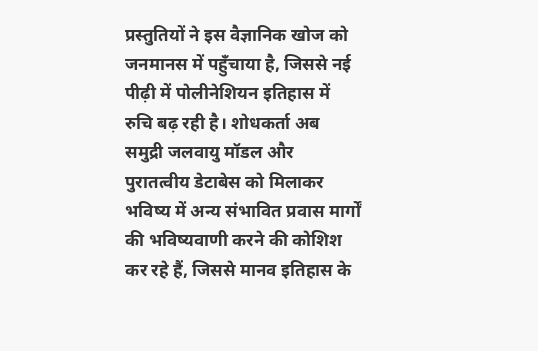प्रस्तुतियों ने इस वैज्ञानिक खोज को जनमानस में पहुँचाया है, जिससे नई पीढ़ी में पोलीनेशियन इतिहास में रुचि बढ़ रही है। शोधकर्ता अब समुद्री जलवायु मॉडल और पुरातत्वीय डेटाबेस को मिलाकर भविष्य में अन्य संभावित प्रवास मार्गों की भविष्यवाणी करने की कोशिश कर रहे हैं, जिससे मानव इतिहास के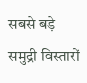सबसे बड़े समुद्री विस्तारों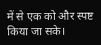में से एक को और स्पष्ट किया जा सके।